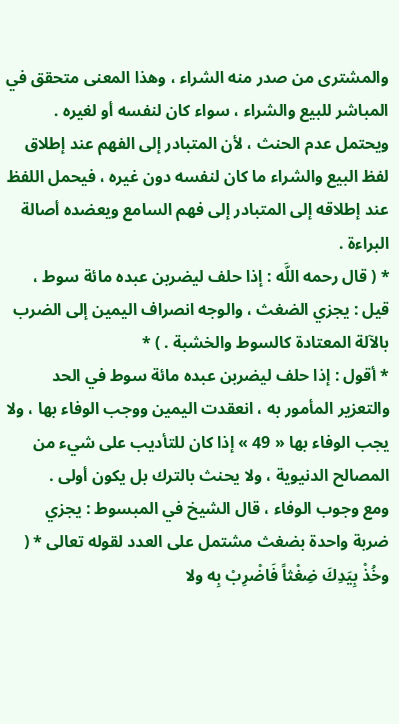والمشترى من صدر منه الشراء ، وهذا المعنى متحقق في المباشر للبيع والشراء ، سواء كان لنفسه أو لغيره .
ويحتمل عدم الحنث ، لأن المتبادر إلى الفهم عند إطلاق لفظ البيع والشراء ما كان لنفسه دون غيره ، فيحمل اللفظ عند إطلاقه إلى المتبادر إلى فهم السامع ويعضده أصالة البراءة .
* ( قال رحمه اللَّه : إذا حلف ليضربن عبده مائة سوط ، قيل : يجزي الضغث ، والوجه انصراف اليمين إلى الضرب بالآلة المعتادة كالسوط والخشبة . ) *
* أقول : إذا حلف ليضربن عبده مائة سوط في الحد والتعزير المأمور به ، انعقدت اليمين ووجب الوفاء بها ، ولا يجب الوفاء بها « 49 » إذا كان للتأديب على شيء من المصالح الدنيوية ، ولا يحنث بالترك بل يكون أولى .
ومع وجوب الوفاء ، قال الشيخ في المبسوط : يجزي ضربة واحدة بضغث مشتمل على العدد لقوله تعالى * ( وخُذْ بِيَدِكَ ضِغْثاً فَاضْرِبْ بِه ولا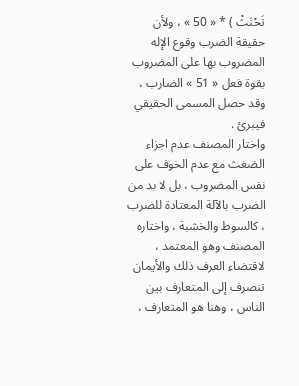تَحْنَثْ ) * « 50 » ، ولأن حقيقة الضرب وقوع الإله المضروب بها على المضروب بقوة فعل « 51 » الضارب ، وقد حصل المسمى الحقيقي فيبرئ .
واختار المصنف عدم اجزاء الضغث مع عدم الخوف على نفس المضروب ، بل لا بد من الضرب بالآلة المعتادة للضرب ، كالسوط والخشبة ، واختاره المصنف وهو المعتمد ، لاقتضاء العرف ذلك والأيمان تنصرف إلى المتعارف بين الناس ، وهنا هو المتعارف ،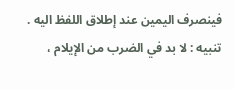فينصرف اليمين عند إطلاق اللفظ اليه .
تنبيه : لا بد في الضرب من الإيلام ،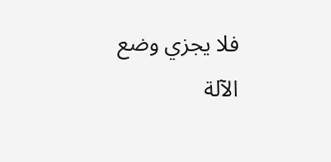فلا يجزي وضع الآلة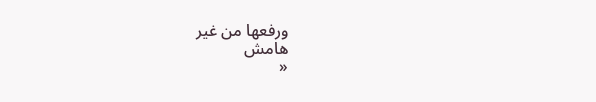ورفعها من غير
هامش
«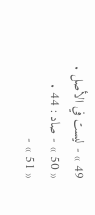49 » - ليست في الأصل .
« 50 » - صاد : 44 .
« 51 » -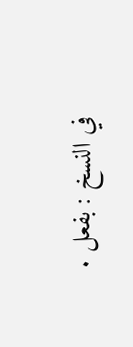في النسخ : بفعل .